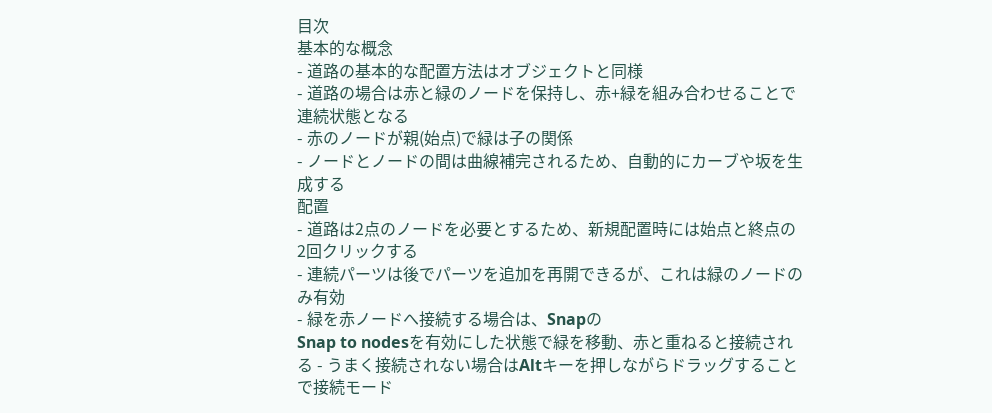目次
基本的な概念
- 道路の基本的な配置方法はオブジェクトと同様
- 道路の場合は赤と緑のノードを保持し、赤+緑を組み合わせることで連続状態となる
- 赤のノードが親(始点)で緑は子の関係
- ノードとノードの間は曲線補完されるため、自動的にカーブや坂を生成する
配置
- 道路は2点のノードを必要とするため、新規配置時には始点と終点の2回クリックする
- 連続パーツは後でパーツを追加を再開できるが、これは緑のノードのみ有効
- 緑を赤ノードへ接続する場合は、Snapの
Snap to nodesを有効にした状態で緑を移動、赤と重ねると接続される - うまく接続されない場合はAltキーを押しながらドラッグすることで接続モード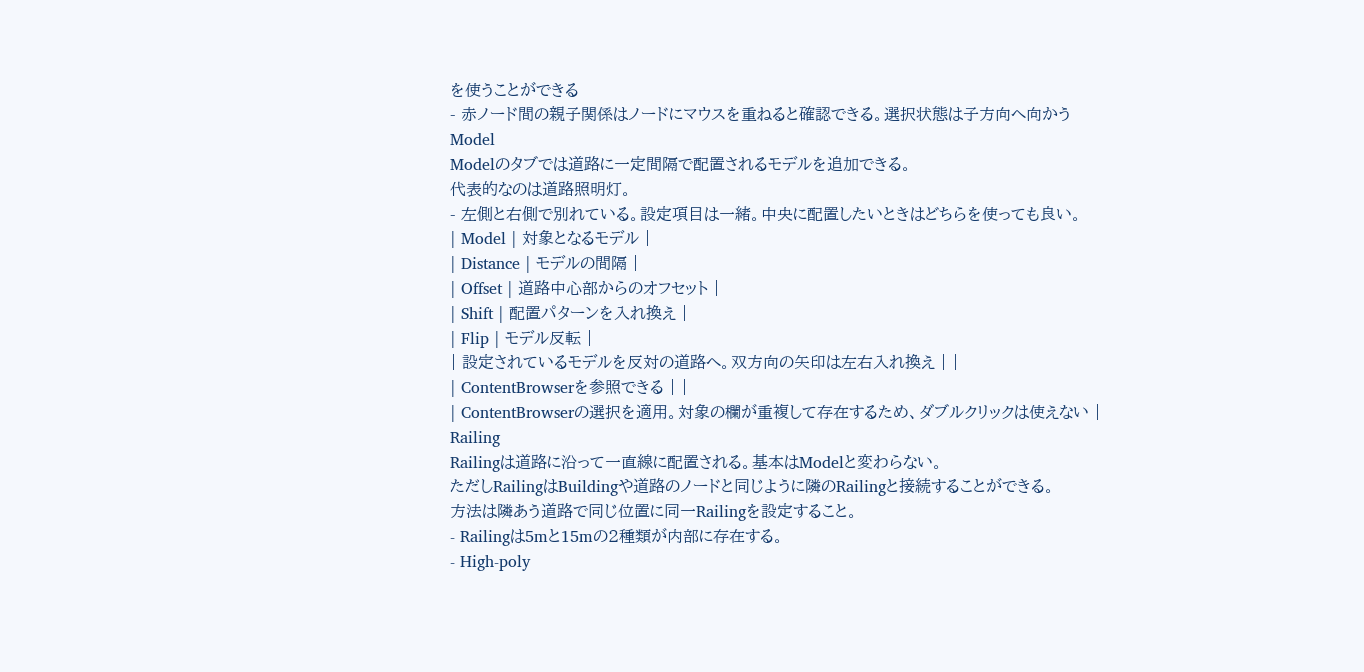を使うことができる
- 赤ノード間の親子関係はノードにマウスを重ねると確認できる。選択状態は子方向へ向かう
Model
Modelのタブでは道路に一定間隔で配置されるモデルを追加できる。
代表的なのは道路照明灯。
- 左側と右側で別れている。設定項目は一緒。中央に配置したいときはどちらを使っても良い。
| Model | 対象となるモデル |
| Distance | モデルの間隔 |
| Offset | 道路中心部からのオフセット |
| Shift | 配置パターンを入れ換え |
| Flip | モデル反転 |
| 設定されているモデルを反対の道路へ。双方向の矢印は左右入れ換え | |
| ContentBrowserを参照できる | |
| ContentBrowserの選択を適用。対象の欄が重複して存在するため、ダブルクリックは使えない |
Railing
Railingは道路に沿って一直線に配置される。基本はModelと変わらない。
ただしRailingはBuildingや道路のノードと同じように隣のRailingと接続することができる。
方法は隣あう道路で同じ位置に同一Railingを設定すること。
- Railingは5mと15mの2種類が内部に存在する。
- High-poly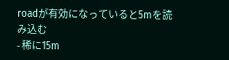roadが有効になっていると5mを読み込む
- 稀に15m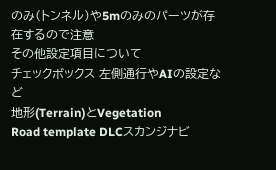のみ(トンネル)や5mのみのパーツが存在するので注意
その他設定項目について
チェックボックス 左側通行やAIの設定など
地形(Terrain)とVegetation
Road template DLCスカンジナビ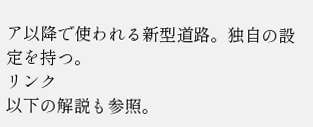ア以降で使われる新型道路。独自の設定を持つ。
リンク
以下の解説も参照。